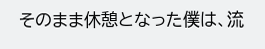そのまま休憩となった僕は、流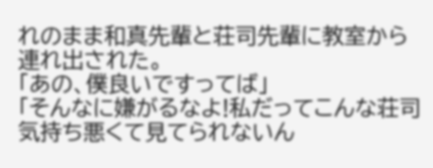れのまま和真先輩と荘司先輩に教室から連れ出された。
「あの、僕良いですってば」
「そんなに嫌がるなよ!私だってこんな荘司気持ち悪くて見てられないん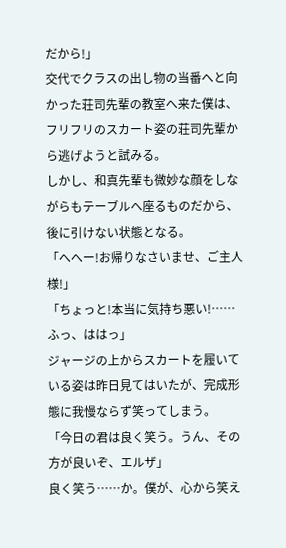だから!」
交代でクラスの出し物の当番へと向かった荘司先輩の教室へ来た僕は、フリフリのスカート姿の荘司先輩から逃げようと試みる。
しかし、和真先輩も微妙な顔をしながらもテーブルへ座るものだから、後に引けない状態となる。
「へへー!お帰りなさいませ、ご主人様!」
「ちょっと!本当に気持ち悪い!……ふっ、ははっ」
ジャージの上からスカートを履いている姿は昨日見てはいたが、完成形態に我慢ならず笑ってしまう。
「今日の君は良く笑う。うん、その方が良いぞ、エルザ」
良く笑う……か。僕が、心から笑え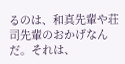るのは、和真先輩や荘司先輩のおかげなんだ。それは、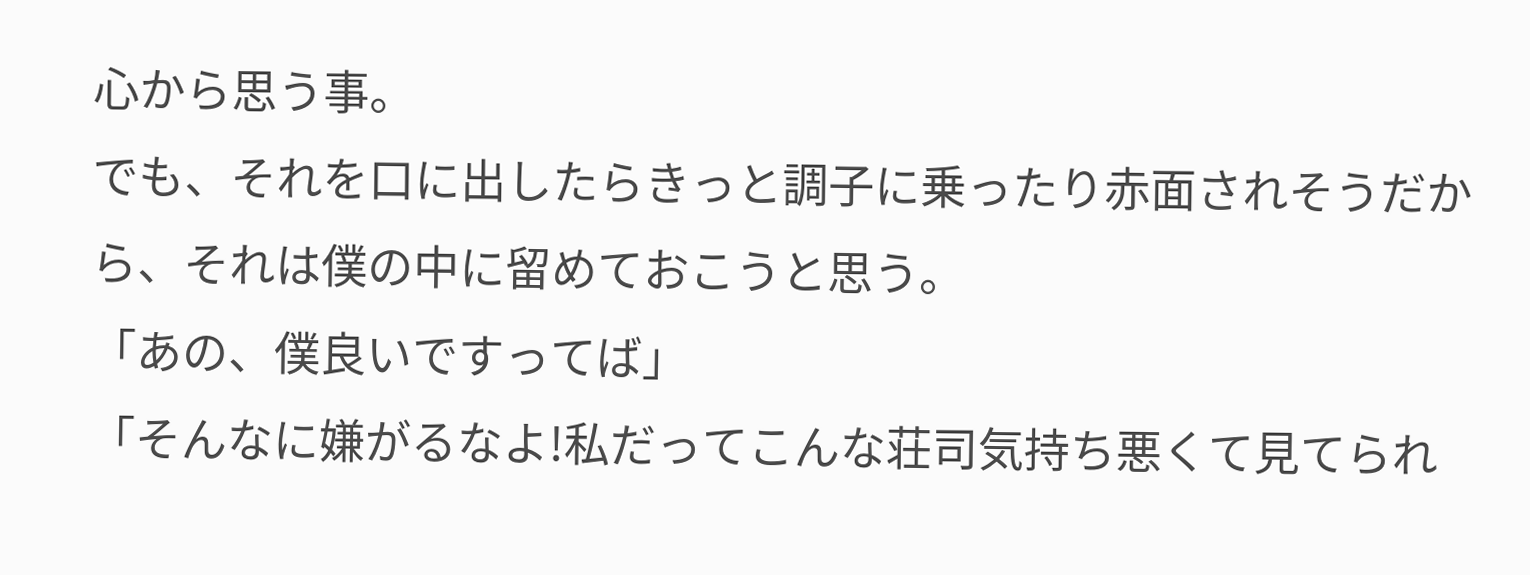心から思う事。
でも、それを口に出したらきっと調子に乗ったり赤面されそうだから、それは僕の中に留めておこうと思う。
「あの、僕良いですってば」
「そんなに嫌がるなよ!私だってこんな荘司気持ち悪くて見てられ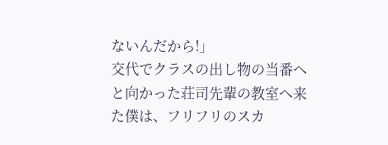ないんだから!」
交代でクラスの出し物の当番へと向かった荘司先輩の教室へ来た僕は、フリフリのスカ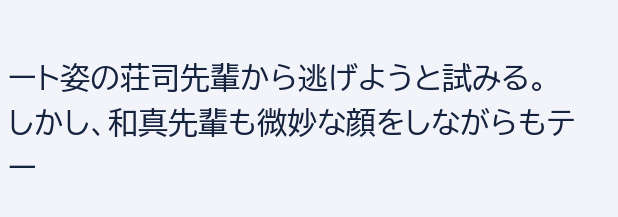ート姿の荘司先輩から逃げようと試みる。
しかし、和真先輩も微妙な顔をしながらもテー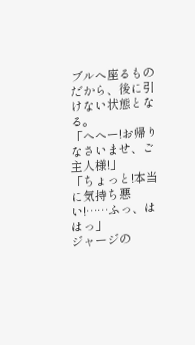ブルへ座るものだから、後に引けない状態となる。
「へへー!お帰りなさいませ、ご主人様!」
「ちょっと!本当に気持ち悪い!……ふっ、ははっ」
ジャージの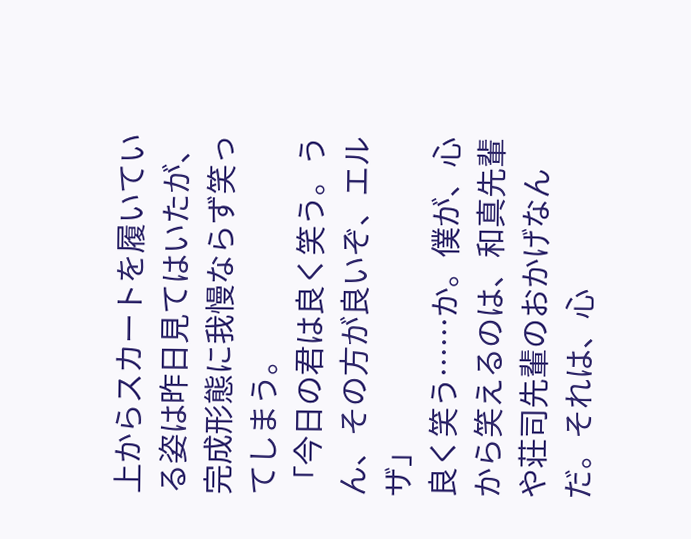上からスカートを履いている姿は昨日見てはいたが、完成形態に我慢ならず笑ってしまう。
「今日の君は良く笑う。うん、その方が良いぞ、エルザ」
良く笑う……か。僕が、心から笑えるのは、和真先輩や荘司先輩のおかげなんだ。それは、心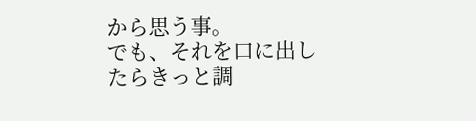から思う事。
でも、それを口に出したらきっと調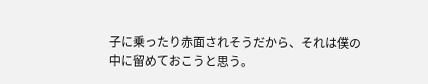子に乗ったり赤面されそうだから、それは僕の中に留めておこうと思う。